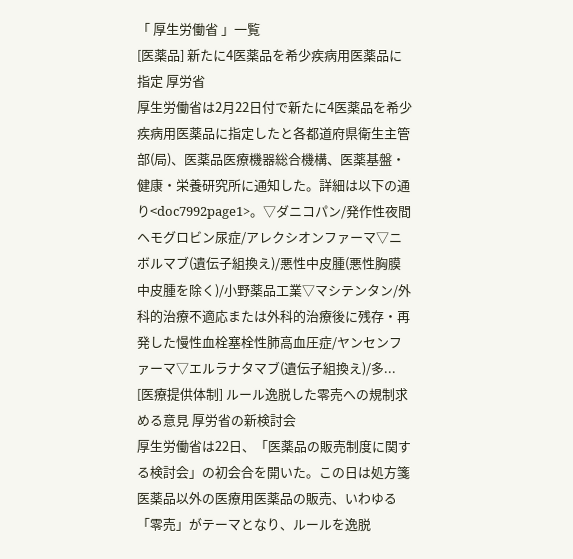「 厚生労働省 」一覧
[医薬品] 新たに4医薬品を希少疾病用医薬品に指定 厚労省
厚生労働省は2月22日付で新たに4医薬品を希少疾病用医薬品に指定したと各都道府県衛生主管部(局)、医薬品医療機器総合機構、医薬基盤・健康・栄養研究所に通知した。詳細は以下の通り<doc7992page1>。▽ダニコパン/発作性夜間ヘモグロビン尿症/アレクシオンファーマ▽ニボルマブ(遺伝子組換え)/悪性中皮腫(悪性胸膜中皮腫を除く)/小野薬品工業▽マシテンタン/外科的治療不適応または外科的治療後に残存・再発した慢性血栓塞栓性肺高血圧症/ヤンセンファーマ▽エルラナタマブ(遺伝子組換え)/多...
[医療提供体制] ルール逸脱した零売への規制求める意見 厚労省の新検討会
厚生労働省は22日、「医薬品の販売制度に関する検討会」の初会合を開いた。この日は処方箋医薬品以外の医療用医薬品の販売、いわゆる「零売」がテーマとなり、ルールを逸脱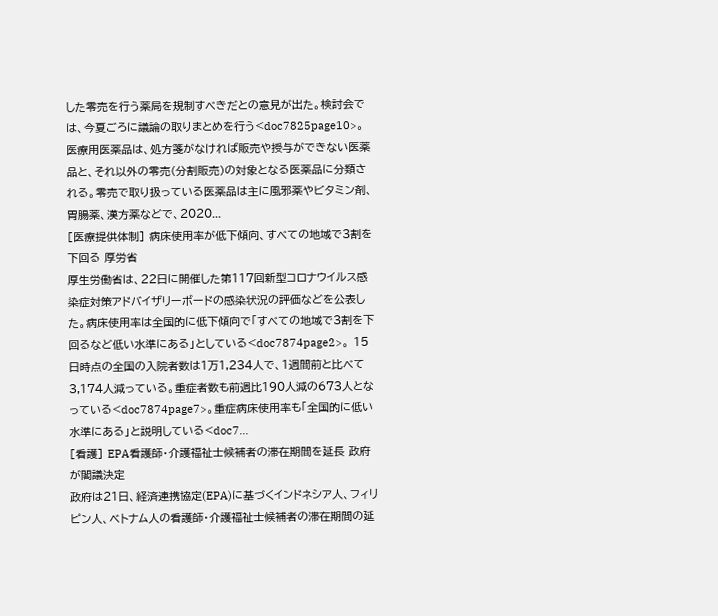した零売を行う薬局を規制すべきだとの意見が出た。検討会では、今夏ごろに議論の取りまとめを行う<doc7825page10>。 医療用医薬品は、処方箋がなければ販売や授与ができない医薬品と、それ以外の零売(分割販売)の対象となる医薬品に分類される。零売で取り扱っている医薬品は主に風邪薬やビタミン剤、胃腸薬、漢方薬などで、2020...
[医療提供体制] 病床使用率が低下傾向、すべての地域で3割を下回る 厚労省
厚生労働省は、22日に開催した第117回新型コロナウイルス感染症対策アドバイザリーボードの感染状況の評価などを公表した。病床使用率は全国的に低下傾向で「すべての地域で3割を下回るなど低い水準にある」としている<doc7874page2>。 15日時点の全国の入院者数は1万1,234人で、1週間前と比べて3,174人減っている。重症者数も前週比190人減の673人となっている<doc7874page7>。重症病床使用率も「全国的に低い水準にある」と説明している<doc7...
[看護] EPA看護師・介護福祉士候補者の滞在期間を延長 政府が閣議決定
政府は21日、経済連携協定(EPA)に基づくインドネシア人、フィリピン人、ベトナム人の看護師・介護福祉士候補者の滞在期間の延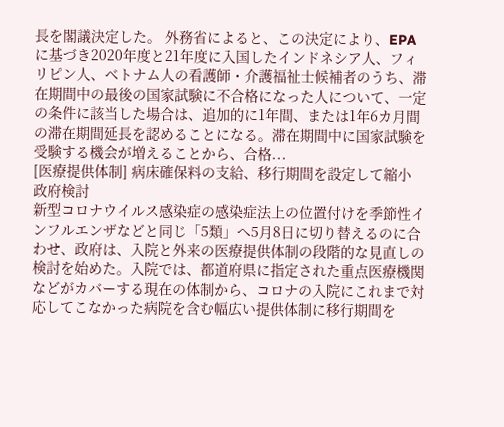長を閣議決定した。 外務省によると、この決定により、EPAに基づき2020年度と21年度に入国したインドネシア人、フィリピン人、ベトナム人の看護師・介護福祉士候補者のうち、滞在期間中の最後の国家試験に不合格になった人について、一定の条件に該当した場合は、追加的に1年間、または1年6カ月間の滞在期間延長を認めることになる。滞在期間中に国家試験を受験する機会が増えることから、合格...
[医療提供体制] 病床確保料の支給、移行期間を設定して縮小 政府検討
新型コロナウイルス感染症の感染症法上の位置付けを季節性インフルエンザなどと同じ「5類」へ5月8日に切り替えるのに合わせ、政府は、入院と外来の医療提供体制の段階的な見直しの検討を始めた。入院では、都道府県に指定された重点医療機関などがカバーする現在の体制から、コロナの入院にこれまで対応してこなかった病院を含む幅広い提供体制に移行期間を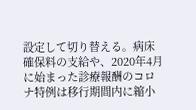設定して切り替える。病床確保料の支給や、2020年4月に始まった診療報酬のコロナ特例は移行期間内に縮小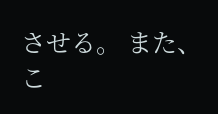させる。 また、こ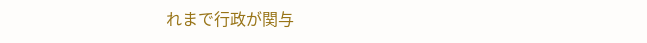れまで行政が関与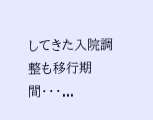してきた入院調整も移行期間・・・...